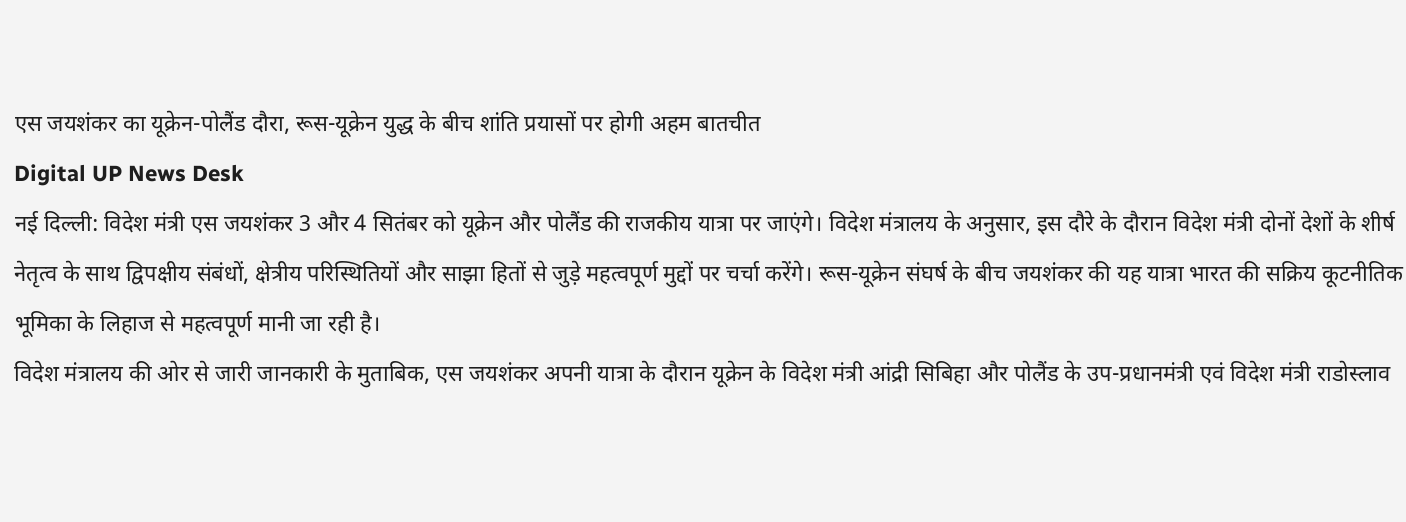एस जयशंकर का यूक्रेन-पोलैंड दौरा, रूस-यूक्रेन युद्ध के बीच शांति प्रयासों पर होगी अहम बातचीत
Digital UP News Desk
नई दिल्ली: विदेश मंत्री एस जयशंकर 3 और 4 सितंबर को यूक्रेन और पोलैंड की राजकीय यात्रा पर जाएंगे। विदेश मंत्रालय के अनुसार, इस दौरे के दौरान विदेश मंत्री दोनों देशों के शीर्ष नेतृत्व के साथ द्विपक्षीय संबंधों, क्षेत्रीय परिस्थितियों और साझा हितों से जुड़े महत्वपूर्ण मुद्दों पर चर्चा करेंगे। रूस-यूक्रेन संघर्ष के बीच जयशंकर की यह यात्रा भारत की सक्रिय कूटनीतिक भूमिका के लिहाज से महत्वपूर्ण मानी जा रही है।
विदेश मंत्रालय की ओर से जारी जानकारी के मुताबिक, एस जयशंकर अपनी यात्रा के दौरान यूक्रेन के विदेश मंत्री आंद्री सिबिहा और पोलैंड के उप-प्रधानमंत्री एवं विदेश मंत्री राडोस्लाव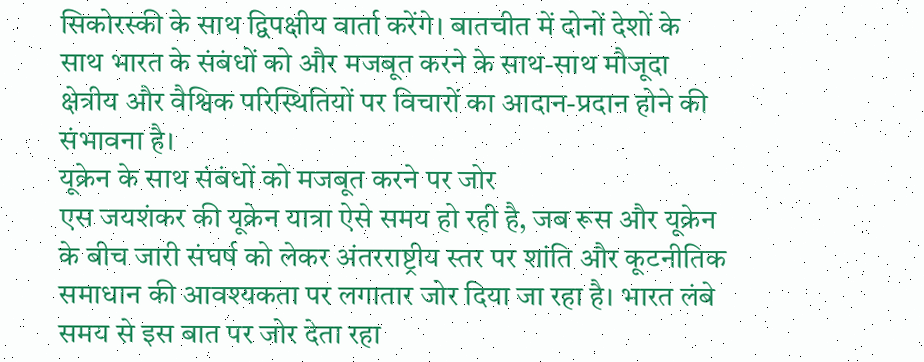सिकोरस्की के साथ द्विपक्षीय वार्ता करेंगे। बातचीत में दोनों देशों के साथ भारत के संबंधों को और मजबूत करने के साथ-साथ मौजूदा क्षेत्रीय और वैश्विक परिस्थितियों पर विचारों का आदान-प्रदान होने की संभावना है।
यूक्रेन के साथ संबंधों को मजबूत करने पर जोर
एस जयशंकर की यूक्रेन यात्रा ऐसे समय हो रही है, जब रूस और यूक्रेन के बीच जारी संघर्ष को लेकर अंतरराष्ट्रीय स्तर पर शांति और कूटनीतिक समाधान की आवश्यकता पर लगातार जोर दिया जा रहा है। भारत लंबे समय से इस बात पर जोर देता रहा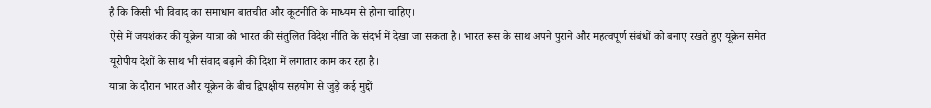है कि किसी भी विवाद का समाधान बातचीत और कूटनीति के माध्यम से होना चाहिए।
ऐसे में जयशंकर की यूक्रेन यात्रा को भारत की संतुलित विदेश नीति के संदर्भ में देखा जा सकता है। भारत रूस के साथ अपने पुराने और महत्वपूर्ण संबंधों को बनाए रखते हुए यूक्रेन समेत यूरोपीय देशों के साथ भी संवाद बढ़ाने की दिशा में लगातार काम कर रहा है।
यात्रा के दौरान भारत और यूक्रेन के बीच द्विपक्षीय सहयोग से जुड़े कई मुद्दों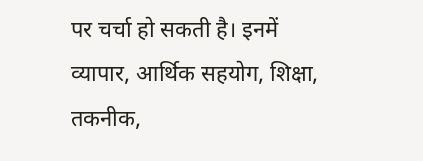पर चर्चा हो सकती है। इनमें व्यापार, आर्थिक सहयोग, शिक्षा, तकनीक,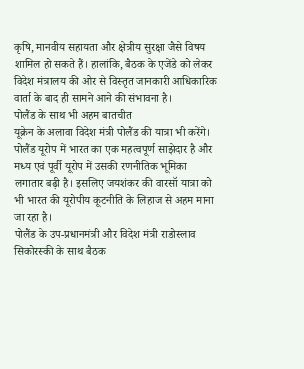कृषि, मानवीय सहायता और क्षेत्रीय सुरक्षा जैसे विषय शामिल हो सकते हैं। हालांकि, बैठक के एजेंडे को लेकर विदेश मंत्रालय की ओर से विस्तृत जानकारी आधिकारिक वार्ता के बाद ही सामने आने की संभावना है।
पोलैंड के साथ भी अहम बातचीत
यूक्रेन के अलावा विदेश मंत्री पोलैंड की यात्रा भी करेंगे। पोलैंड यूरोप में भारत का एक महत्वपूर्ण साझेदार है और मध्य एवं पूर्वी यूरोप में उसकी रणनीतिक भूमिका लगातार बढ़ी है। इसलिए जयशंकर की वारसॉ यात्रा को भी भारत की यूरोपीय कूटनीति के लिहाज से अहम माना जा रहा है।
पोलैंड के उप-प्रधानमंत्री और विदेश मंत्री राडोस्लाव सिकोरस्की के साथ बैठक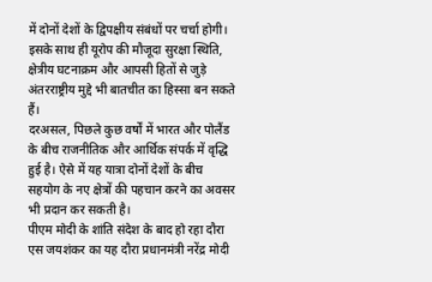में दोनों देशों के द्विपक्षीय संबंधों पर चर्चा होगी। इसके साथ ही यूरोप की मौजूदा सुरक्षा स्थिति, क्षेत्रीय घटनाक्रम और आपसी हितों से जुड़े अंतरराष्ट्रीय मुद्दे भी बातचीत का हिस्सा बन सकते हैं।
दरअसल, पिछले कुछ वर्षों में भारत और पोलैंड के बीच राजनीतिक और आर्थिक संपर्क में वृद्धि हुई है। ऐसे में यह यात्रा दोनों देशों के बीच सहयोग के नए क्षेत्रों की पहचान करने का अवसर भी प्रदान कर सकती है।
पीएम मोदी के शांति संदेश के बाद हो रहा दौरा
एस जयशंकर का यह दौरा प्रधानमंत्री नरेंद्र मोदी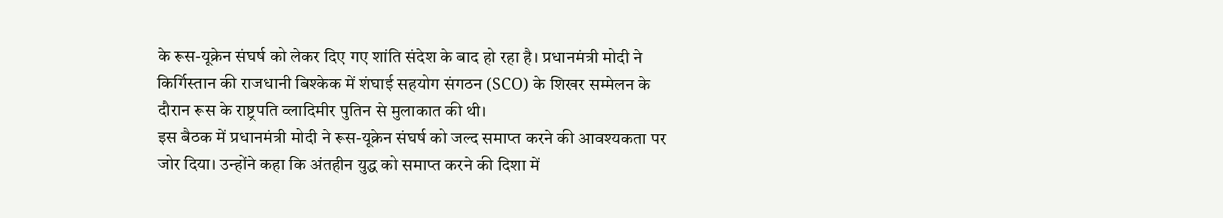के रूस-यूक्रेन संघर्ष को लेकर दिए गए शांति संदेश के बाद हो रहा है। प्रधानमंत्री मोदी ने किर्गिस्तान की राजधानी बिश्केक में शंघाई सहयोग संगठन (SCO) के शिखर सम्मेलन के दौरान रूस के राष्ट्रपति व्लादिमीर पुतिन से मुलाकात की थी।
इस बैठक में प्रधानमंत्री मोदी ने रूस-यूक्रेन संघर्ष को जल्द समाप्त करने की आवश्यकता पर जोर दिया। उन्होंने कहा कि अंतहीन युद्ध को समाप्त करने की दिशा में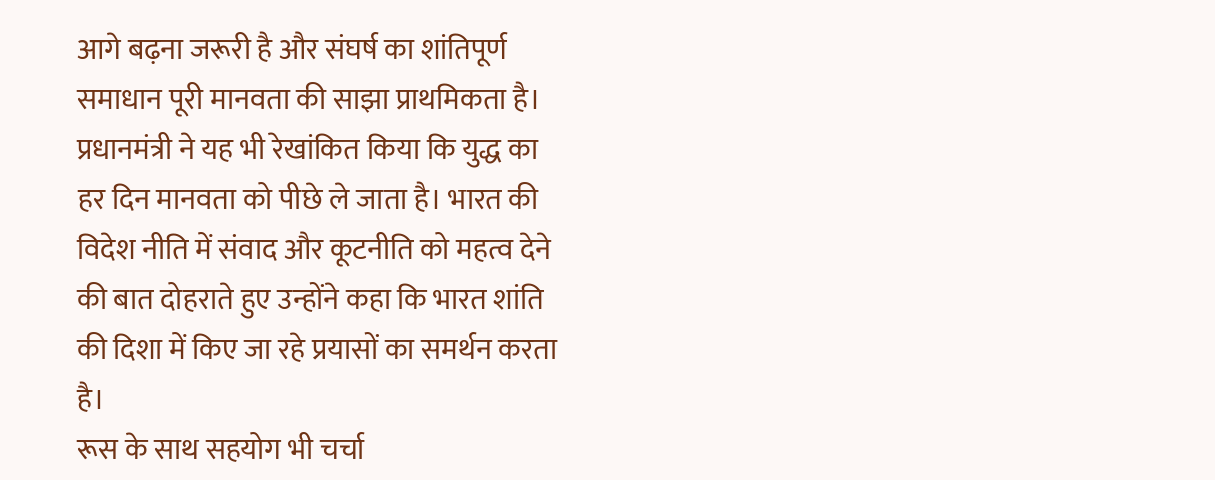आगे बढ़ना जरूरी है और संघर्ष का शांतिपूर्ण समाधान पूरी मानवता की साझा प्राथमिकता है।
प्रधानमंत्री ने यह भी रेखांकित किया कि युद्ध का हर दिन मानवता को पीछे ले जाता है। भारत की विदेश नीति में संवाद और कूटनीति को महत्व देने की बात दोहराते हुए उन्होंने कहा कि भारत शांति की दिशा में किए जा रहे प्रयासों का समर्थन करता है।
रूस के साथ सहयोग भी चर्चा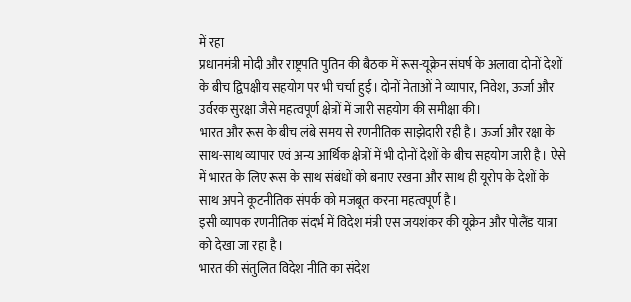में रहा
प्रधानमंत्री मोदी और राष्ट्रपति पुतिन की बैठक में रूस-यूक्रेन संघर्ष के अलावा दोनों देशों के बीच द्विपक्षीय सहयोग पर भी चर्चा हुई। दोनों नेताओं ने व्यापार, निवेश, ऊर्जा और उर्वरक सुरक्षा जैसे महत्वपूर्ण क्षेत्रों में जारी सहयोग की समीक्षा की।
भारत और रूस के बीच लंबे समय से रणनीतिक साझेदारी रही है। ऊर्जा और रक्षा के साथ-साथ व्यापार एवं अन्य आर्थिक क्षेत्रों में भी दोनों देशों के बीच सहयोग जारी है। ऐसे में भारत के लिए रूस के साथ संबंधों को बनाए रखना और साथ ही यूरोप के देशों के साथ अपने कूटनीतिक संपर्क को मजबूत करना महत्वपूर्ण है।
इसी व्यापक रणनीतिक संदर्भ में विदेश मंत्री एस जयशंकर की यूक्रेन और पोलैंड यात्रा को देखा जा रहा है।
भारत की संतुलित विदेश नीति का संदेश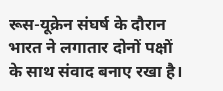रूस-यूक्रेन संघर्ष के दौरान भारत ने लगातार दोनों पक्षों के साथ संवाद बनाए रखा है।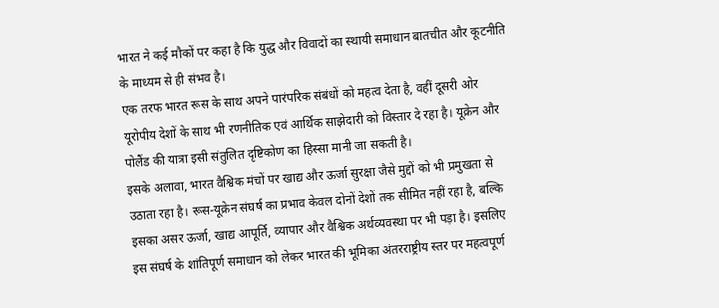भारत ने कई मौकों पर कहा है कि युद्ध और विवादों का स्थायी समाधान बातचीत और कूटनीति के माध्यम से ही संभव है।
एक तरफ भारत रूस के साथ अपने पारंपरिक संबंधों को महत्व देता है, वहीं दूसरी ओर यूरोपीय देशों के साथ भी रणनीतिक एवं आर्थिक साझेदारी को विस्तार दे रहा है। यूक्रेन और पोलैंड की यात्रा इसी संतुलित दृष्टिकोण का हिस्सा मानी जा सकती है।
इसके अलावा, भारत वैश्विक मंचों पर खाद्य और ऊर्जा सुरक्षा जैसे मुद्दों को भी प्रमुखता से उठाता रहा है। रूस-यूक्रेन संघर्ष का प्रभाव केवल दोनों देशों तक सीमित नहीं रहा है, बल्कि इसका असर ऊर्जा, खाद्य आपूर्ति, व्यापार और वैश्विक अर्थव्यवस्था पर भी पड़ा है। इसलिए इस संघर्ष के शांतिपूर्ण समाधान को लेकर भारत की भूमिका अंतरराष्ट्रीय स्तर पर महत्वपूर्ण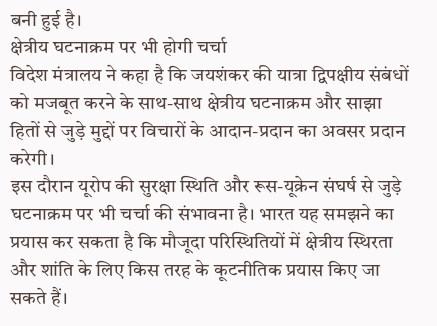बनी हुई है।
क्षेत्रीय घटनाक्रम पर भी होगी चर्चा
विदेश मंत्रालय ने कहा है कि जयशंकर की यात्रा द्विपक्षीय संबंधों को मजबूत करने के साथ-साथ क्षेत्रीय घटनाक्रम और साझा हितों से जुड़े मुद्दों पर विचारों के आदान-प्रदान का अवसर प्रदान करेगी।
इस दौरान यूरोप की सुरक्षा स्थिति और रूस-यूक्रेन संघर्ष से जुड़े घटनाक्रम पर भी चर्चा की संभावना है। भारत यह समझने का प्रयास कर सकता है कि मौजूदा परिस्थितियों में क्षेत्रीय स्थिरता और शांति के लिए किस तरह के कूटनीतिक प्रयास किए जा सकते हैं।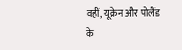वहीं, यूक्रेन और पोलैंड के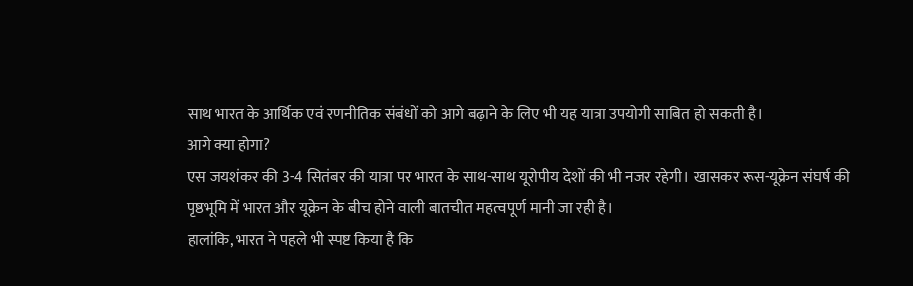साथ भारत के आर्थिक एवं रणनीतिक संबंधों को आगे बढ़ाने के लिए भी यह यात्रा उपयोगी साबित हो सकती है।
आगे क्या होगा?
एस जयशंकर की 3-4 सितंबर की यात्रा पर भारत के साथ-साथ यूरोपीय देशों की भी नजर रहेगी। खासकर रूस-यूक्रेन संघर्ष की पृष्ठभूमि में भारत और यूक्रेन के बीच होने वाली बातचीत महत्वपूर्ण मानी जा रही है।
हालांकि, भारत ने पहले भी स्पष्ट किया है कि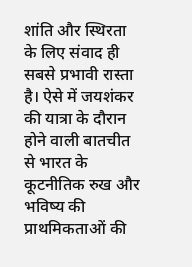शांति और स्थिरता के लिए संवाद ही सबसे प्रभावी रास्ता है। ऐसे में जयशंकर की यात्रा के दौरान होने वाली बातचीत से भारत के कूटनीतिक रुख और भविष्य की प्राथमिकताओं की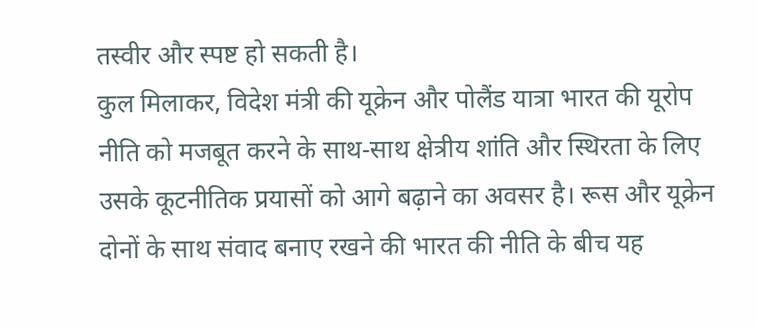तस्वीर और स्पष्ट हो सकती है।
कुल मिलाकर, विदेश मंत्री की यूक्रेन और पोलैंड यात्रा भारत की यूरोप नीति को मजबूत करने के साथ-साथ क्षेत्रीय शांति और स्थिरता के लिए उसके कूटनीतिक प्रयासों को आगे बढ़ाने का अवसर है। रूस और यूक्रेन दोनों के साथ संवाद बनाए रखने की भारत की नीति के बीच यह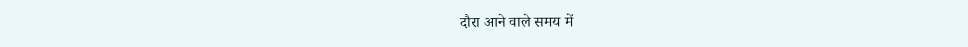दौरा आने वाले समय में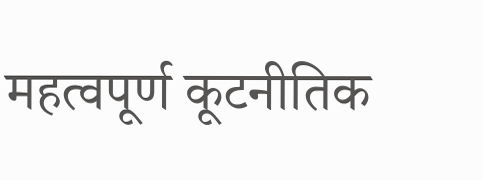महत्वपूर्ण कूटनीतिक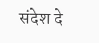संदेश दे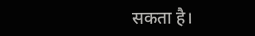सकता है।